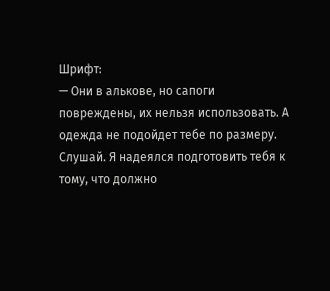Шрифт:
— Они в алькове, но сапоги повреждены, их нельзя использовать. А одежда не подойдет тебе по размеру. Слушай. Я надеялся подготовить тебя к тому, что должно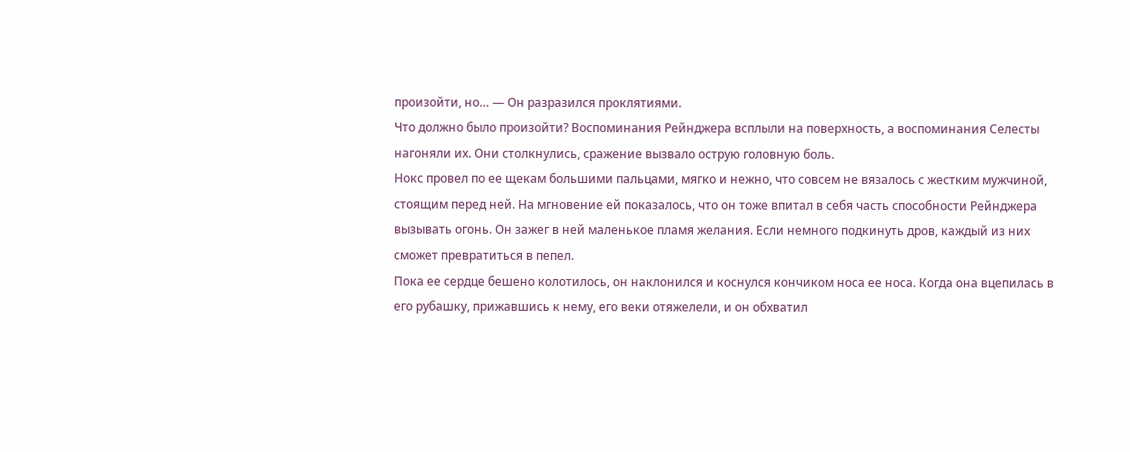произойти, но… — Он разразился проклятиями.
Что должно было произойти? Воспоминания Рейнджера всплыли на поверхность, а воспоминания Селесты нагоняли их. Они столкнулись, сражение вызвало острую головную боль.
Нокс провел по ее щекам большими пальцами, мягко и нежно, что совсем не вязалось с жестким мужчиной, стоящим перед ней. На мгновение ей показалось, что он тоже впитал в себя часть способности Рейнджера вызывать огонь. Он зажег в ней маленькое пламя желания. Если немного подкинуть дров, каждый из них сможет превратиться в пепел.
Пока ее сердце бешено колотилось, он наклонился и коснулся кончиком носа ее носа. Когда она вцепилась в его рубашку, прижавшись к нему, его веки отяжелели, и он обхватил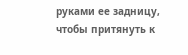руками ее задницу, чтобы притянуть к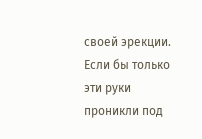своей эрекции. Если бы только эти руки проникли под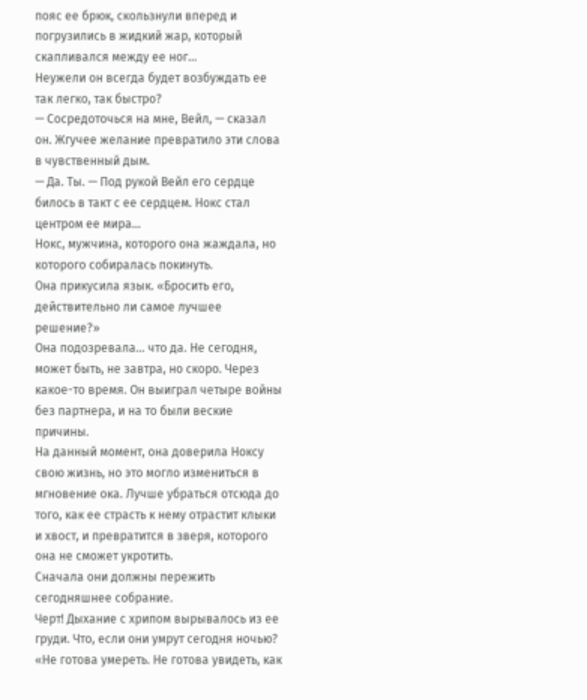пояс ее брюк, скользнули вперед и погрузились в жидкий жар, который скапливался между ее ног…
Неужели он всегда будет возбуждать ее так легко, так быстро?
— Сосредоточься на мне, Вейл, — сказал он. Жгучее желание превратило эти слова в чувственный дым.
— Да. Ты. — Под рукой Вейл его сердце билось в такт с ее сердцем. Нокс стал центром ее мира…
Нокс, мужчина, которого она жаждала, но которого собиралась покинуть.
Она прикусила язык. «Бросить его, действительно ли самое лучшее решение?»
Она подозревала… что да. Не сегодня, может быть, не завтра, но скоро. Через какое-то время. Он выиграл четыре войны без партнера, и на то были веские причины.
На данный момент, она доверила Ноксу свою жизнь, но это могло измениться в мгновение ока. Лучше убраться отсюда до того, как ее страсть к нему отрастит клыки и хвост, и превратится в зверя, которого она не сможет укротить.
Сначала они должны пережить сегодняшнее собрание.
Черт! Дыхание с хрипом вырывалось из ее груди. Что, если они умрут сегодня ночью?
«Не готова умереть. Не готова увидеть, как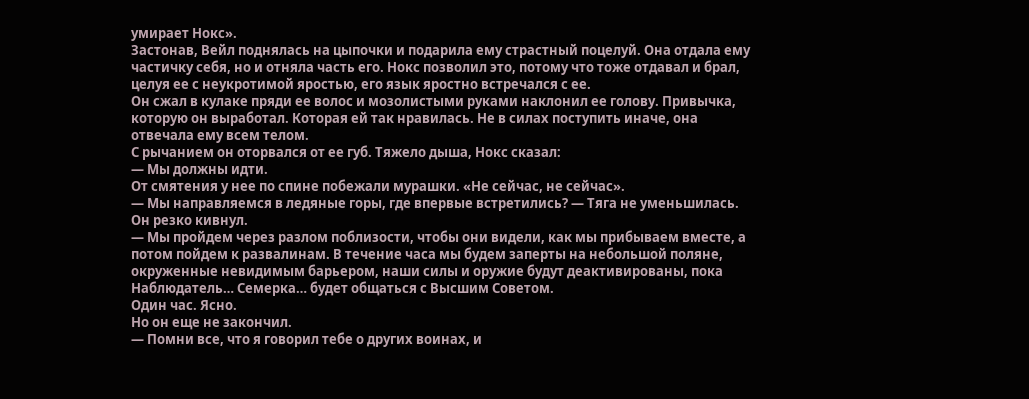умирает Нокс».
Застонав, Вейл поднялась на цыпочки и подарила ему страстный поцелуй. Она отдала ему частичку себя, но и отняла часть его. Нокс позволил это, потому что тоже отдавал и брал, целуя ее с неукротимой яростью, его язык яростно встречался с ее.
Он сжал в кулаке пряди ее волос и мозолистыми руками наклонил ее голову. Привычка, которую он выработал. Которая ей так нравилась. Не в силах поступить иначе, она отвечала ему всем телом.
С рычанием он оторвался от ее губ. Тяжело дыша, Нокс сказал:
— Мы должны идти.
От смятения у нее по спине побежали мурашки. «Не сейчас, не сейчас».
— Мы направляемся в ледяные горы, где впервые встретились? — Тяга не уменьшилась.
Он резко кивнул.
— Мы пройдем через разлом поблизости, чтобы они видели, как мы прибываем вместе, а потом пойдем к развалинам. В течение часа мы будем заперты на небольшой поляне, окруженные невидимым барьером, наши силы и оружие будут деактивированы, пока Наблюдатель… Семерка… будет общаться с Высшим Советом.
Один час. Ясно.
Но он еще не закончил.
— Помни все, что я говорил тебе о других воинах, и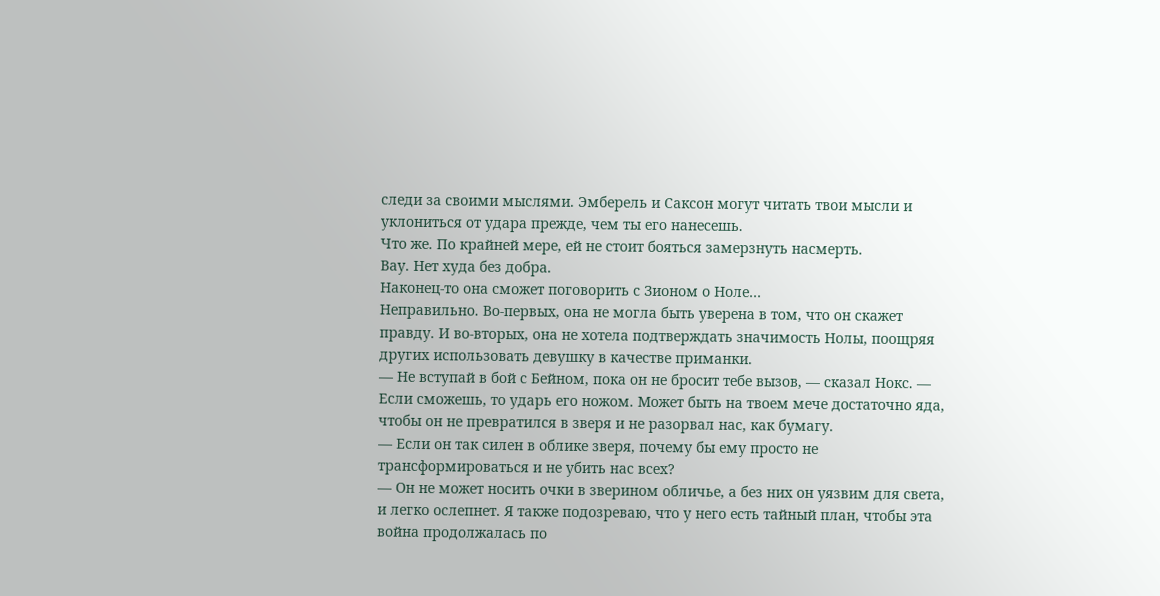следи за своими мыслями. Эмберель и Саксон могут читать твои мысли и уклониться от удара прежде, чем ты его нанесешь.
Что же. По крайней мере, ей не стоит бояться замерзнуть насмерть.
Вау. Нет худа без добра.
Наконец-то она сможет поговорить с Зионом о Ноле…
Неправильно. Во-первых, она не могла быть уверена в том, что он скажет правду. И во-вторых, она не хотела подтверждать значимость Нолы, поощряя других использовать девушку в качестве приманки.
— Не вступай в бой с Бейном, пока он не бросит тебе вызов, — сказал Нокс. — Если сможешь, то ударь его ножом. Может быть на твоем мече достаточно яда, чтобы он не превратился в зверя и не разорвал нас, как бумагу.
— Если он так силен в облике зверя, почему бы ему просто не трансформироваться и не убить нас всех?
— Он не может носить очки в зверином обличье, а без них он уязвим для света, и легко ослепнет. Я также подозреваю, что у него есть тайный план, чтобы эта война продолжалась по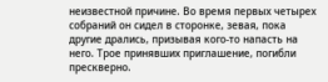неизвестной причине. Во время первых четырех собраний он сидел в сторонке, зевая, пока другие дрались, призывая кого-то напасть на него. Трое принявших приглашение, погибли прескверно.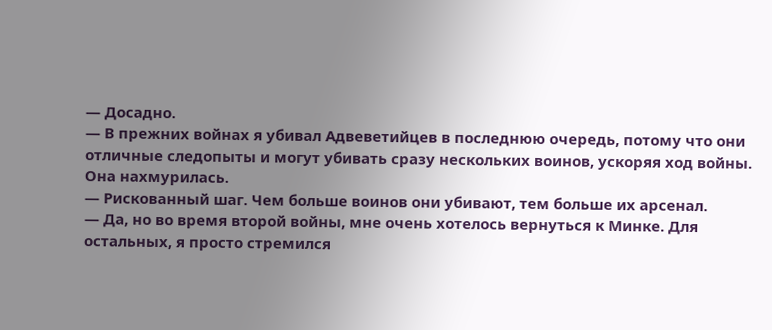— Досадно.
— В прежних войнах я убивал Адвеветийцев в последнюю очередь, потому что они отличные следопыты и могут убивать сразу нескольких воинов, ускоряя ход войны.
Она нахмурилась.
— Рискованный шаг. Чем больше воинов они убивают, тем больше их арсенал.
— Да, но во время второй войны, мне очень хотелось вернуться к Минке. Для остальных, я просто стремился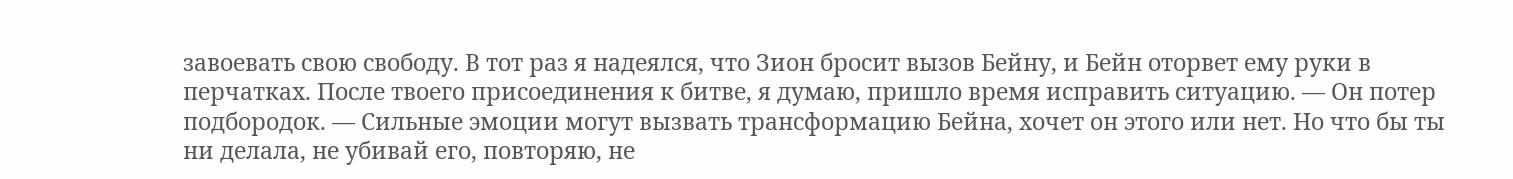завоевать свою свободу. В тот раз я надеялся, что Зион бросит вызов Бейну, и Бейн оторвет ему руки в перчатках. После твоего присоединения к битве, я думаю, пришло время исправить ситуацию. — Он потер подбородок. — Сильные эмоции могут вызвать трансформацию Бейна, хочет он этого или нет. Но что бы ты ни делала, не убивай его, повторяю, не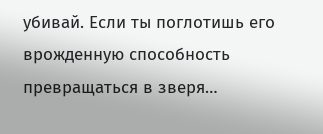убивай. Если ты поглотишь его врожденную способность превращаться в зверя…